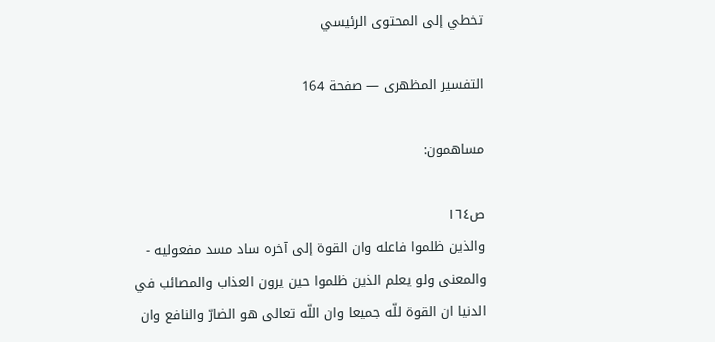تخطي إلى المحتوى الرئيسي

التفسير المظهرى — صفحة 164

مساهمون:

ص١٦٤
والذين ظلموا فاعله وان القوة إلى آخره ساد مسد مفعوليه - والمعنى ولو يعلم الذين ظلموا حين يرون العذاب والمصائب في الدنيا ان القوة للّه جميعا وان اللّه تعالى هو الضارّ والنافع وان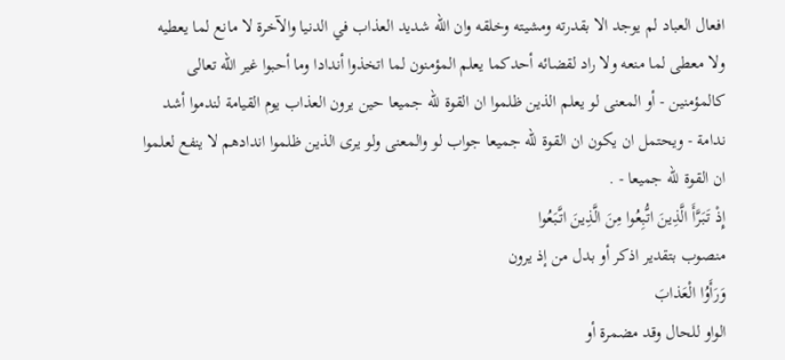افعال العباد لم يوجد الا بقدرته ومشيته وخلقه وان اللّه شديد العذاب في الدنيا والآخرة لا مانع لما يعطيه ولا معطى لما منعه ولا راد لقضائه أحدكما يعلم المؤمنون لما اتخذوا أندادا وما أحبوا غير اللّه تعالى كالمؤمنين - أو المعنى لو يعلم الذين ظلموا ان القوة للّه جميعا حين يرون العذاب يوم القيامة لندموا أشد ندامة - ويحتمل ان يكون ان القوة للّه جميعا جواب لو والمعنى ولو يرى الذين ظلموا اندادهم لا ينفع لعلموا ان القوة للّه جميعا - .
إِذْ تَبَرَّأَ الَّذِينَ اتُّبِعُوا مِنَ الَّذِينَ اتَّبَعُوا
منصوب بتقدير اذكر أو بدل من إذ يرون
وَرَأَوُا الْعَذابَ
الواو للحال وقد مضمرة أو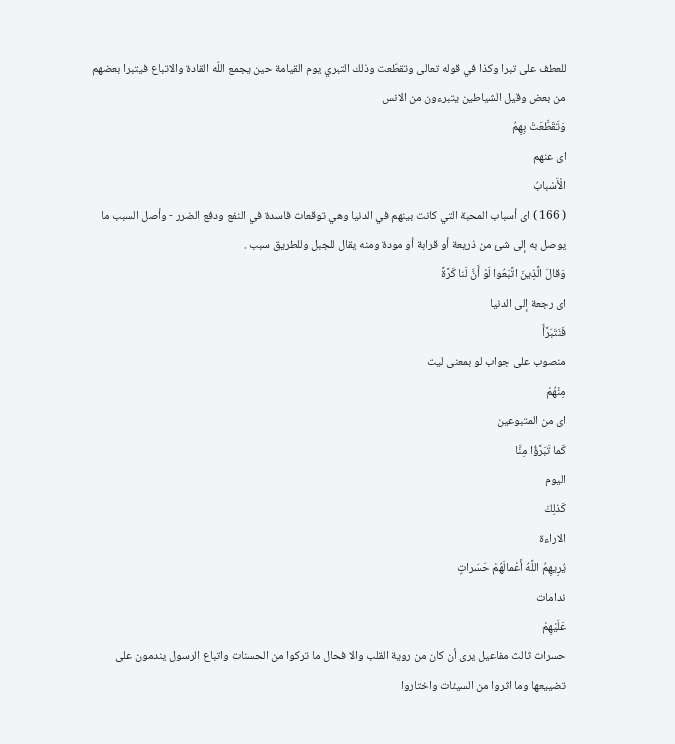للعطف على تبرا وكذا في قوله تعالى وتقطّعت وذلك التبري يوم القيامة حين يجمع اللّه القادة والاتباع فيتبرا بعضهم من بعض وقيل الشياطين يتبرءون من الانس
وَتَقَطَّعَتْ بِهِمُ
اى عنهم
الْأَسْبابُ
( 166 ) اى أسباب المحبة التي كانت بينهم في الدنيا وهي توقعات فاسدة في النفع ودفع الضرر - وأصل السبب ما يوصل به إلى شئ من ذريعة أو قرابة أو مودة ومنه يقال للجبل وللطريق سبب .
وَقالَ الَّذِينَ اتَّبَعُوا لَوْ أَنَّ لَنا كَرَّةً
اى رجعة إلى الدنيا
فَنَتَبَرَّأَ
منصوب على جواب لو بمعنى ليت
مِنْهُمْ
اى من المتبوعين
كَما تَبَرَّؤُا مِنَّا
اليوم
كَذلِكَ
الاراءة
يُرِيهِمُ اللَّهُ أَعْمالَهُمْ حَسَراتٍ
ندامات
عَلَيْهِمْ
حسرات ثالث مفاعيل يرى أن كان من روية القلب والا فحال ما تركوا من الحسنات واتباع الرسول يندمون على تضييعها وما اثروا من السيئات واختاروا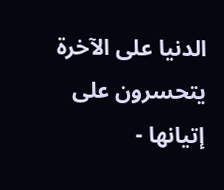الدنيا على الآخرة يتحسرون على إتيانها -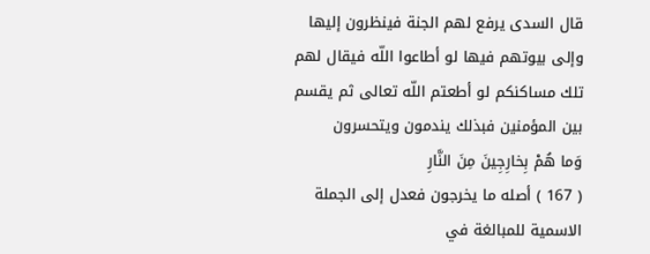قال السدى يرفع لهم الجنة فينظرون إليها وإلى بيوتهم فيها لو أطاعوا اللّه فيقال لهم تلك مساكنكم لو أطعتم اللّه تعالى ثم يقسم بين المؤمنين فبذلك يندمون ويتحسرون
وَما هُمْ بِخارِجِينَ مِنَ النَّارِ
( 167 ) أصله ما يخرجون فعدل إلى الجملة الاسمية للمبالغة في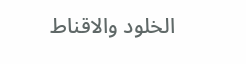الخلود والاقناط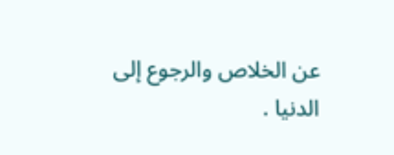عن الخلاص والرجوع إلى الدنيا .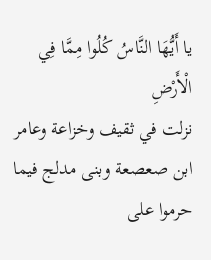يا أَيُّهَا النَّاسُ كُلُوا مِمَّا فِي الْأَرْضِ
نزلت في ثقيف وخزاعة وعامر ابن صعصعة وبنى مدلج فيما حرموا على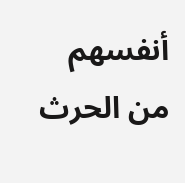أنفسهم من الحرث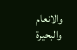والانعام والبحيرة